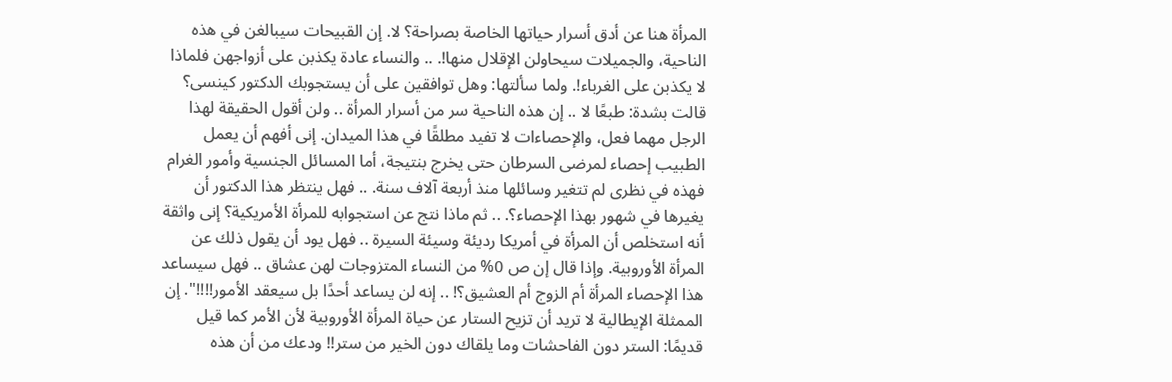المرأة هنا عن أدق أسرار حياتها الخاصة بصراحة؟ لا. إن القبيحات سيبالغن في هذه الناحية، والجميلات سيحاولن الإقلال منها!. .. والنساء عادة يكذبن على أزواجهن فلماذا لا يكذبن على الغرباء!. ولما سألتها: وهل توافقين على أن يستجوبك الدكتور كينسى؟ قالت بشدة: طبعًا لا .. إن هذه الناحية سر من أسرار المرأة .. ولن أقول الحقيقة لهذا الرجل مهما فعل، والإحصاءات لا تفيد مطلقًا في هذا الميدان. إنى أفهم أن يعمل الطبيب إحصاء لمرضى السرطان حتى يخرج بنتيجة، أما المسائل الجنسية وأمور الغرام فهذه في نظرى لم تتغير وسائلها منذ أربعة آلاف سنة. .. فهل ينتظر هذا الدكتور أن يغيرها في شهور بهذا الإحصاء؟. .. ثم ماذا نتج عن استجوابه للمرأة الأمريكية؟ إنى واثقة أنه استخلص أن المرأة في أمريكا رديئة وسيئة السيرة .. فهل يود أن يقول ذلك عن المرأة الأوروبية. وإذا قال إن ص 0% من النساء المتزوجات لهن عشاق .. فهل سيساعد هذا الإحصاء المرأة أم الزوج أم العشيق؟! .. إنه لن يساعد أحدًا بل سيعقد الأمور!!!!". إن الممثلة الإيطالية لا تريد أن تزيح الستار عن حياة المرأة الأوروبية لأن الأمر كما قيل قديمًا: الستر دون الفاحشات وما يلقاك دون الخير من ستر!! ودعك من أن هذه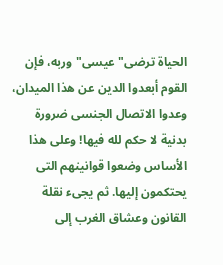الحياة ترضى"عيسى"وربه، فإن القوم أبعدوا الدين عن هذا الميدان، وعدوا الاتصال الجنسى ضرورة بدنية لا حكم لله فيها! وعلى هذا الأساس وضعوا قوانينهم التى يحتكمون إليها. ثم يجىء نقلة القانون وعشاق الغرب إلى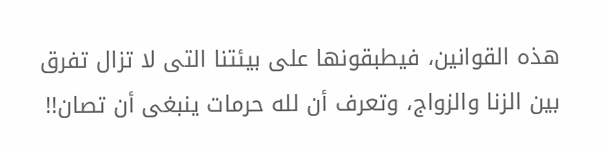هذه القوانين، فيطبقونها على بيئتنا التى لا تزال تفرق بين الزنا والزواج، وتعرف أن لله حرمات ينبغى أن تصان!!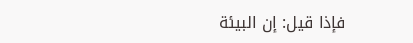فإذا قيل: إن البيئة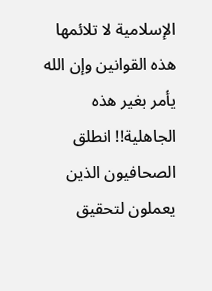الإسلامية لا تلائمها هذه القوانين وإن الله يأمر بغير هذه الجاهلية!! انطلق الصحافيون الذين يعملون لتحقيق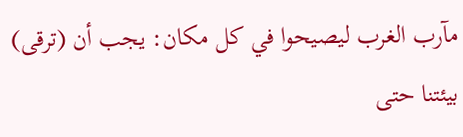مآرب الغرب ليصيحوا في كل مكان: يجب أن (ترقى) بيئتنا حتى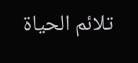تلائم الحياة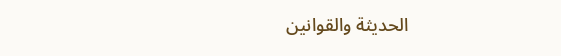الحديثة والقوانين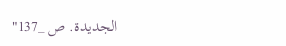الجديدة. ص _137"